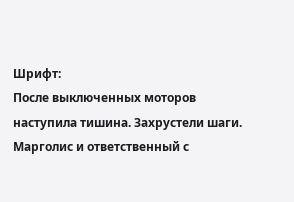Шрифт:
После выключенных моторов наступила тишина. Захрустели шаги. Марголис и ответственный с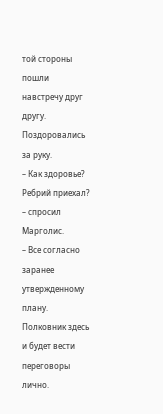той стороны пошли навстречу друг другу. Поздоровались за руку.
– Как здоровье? Ребрий приехал? – спросил Марголис.
– Все согласно заранее утвержденному плану. Полковник здесь и будет вести переговоры лично.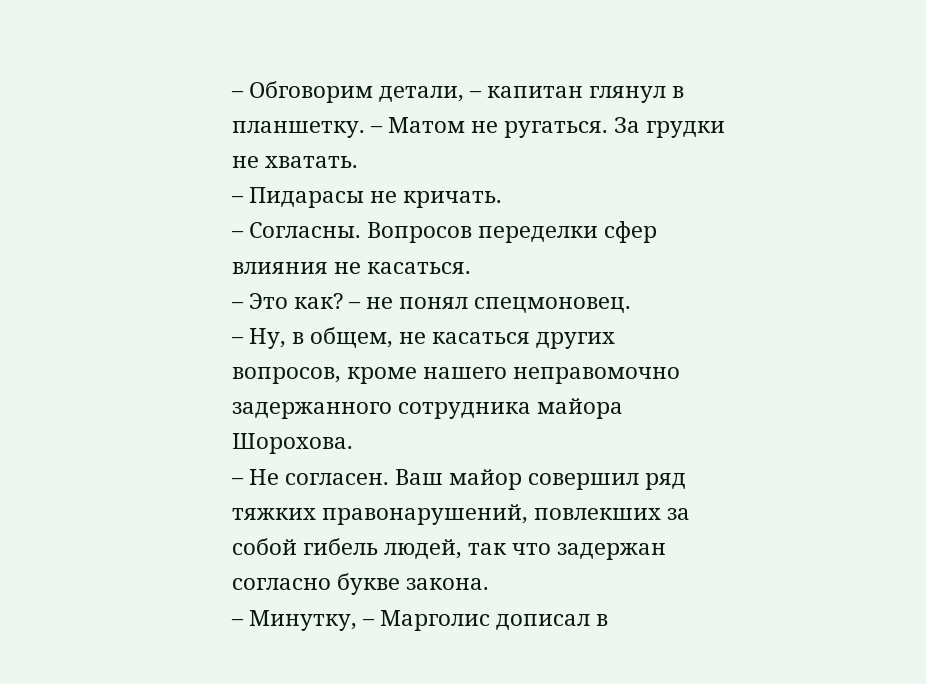– Обговорим детали, – капитан глянул в планшетку. – Матом не ругаться. За грудки не хватать.
– Пидарасы не кричать.
– Согласны. Вопросов переделки сфер влияния не касаться.
– Это как? – не понял спецмоновец.
– Ну, в общем, не касаться других вопросов, кроме нашего неправомочно задержанного сотрудника майора Шорохова.
– Не согласен. Ваш майор совершил ряд тяжких правонарушений, повлекших за собой гибель людей, так что задержан согласно букве закона.
– Минутку, – Марголис дописал в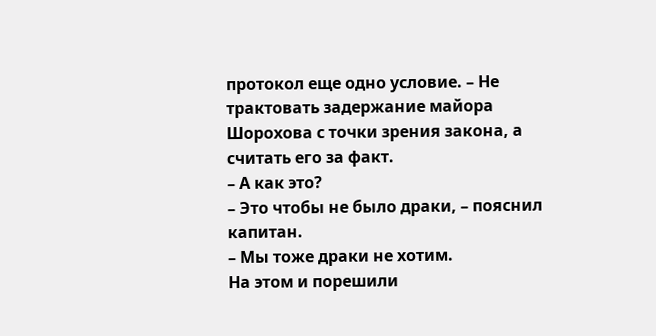протокол еще одно условие. – Не трактовать задержание майора Шорохова с точки зрения закона, а считать его за факт.
– А как это?
– Это чтобы не было драки, – пояснил капитан.
– Мы тоже драки не хотим.
На этом и порешили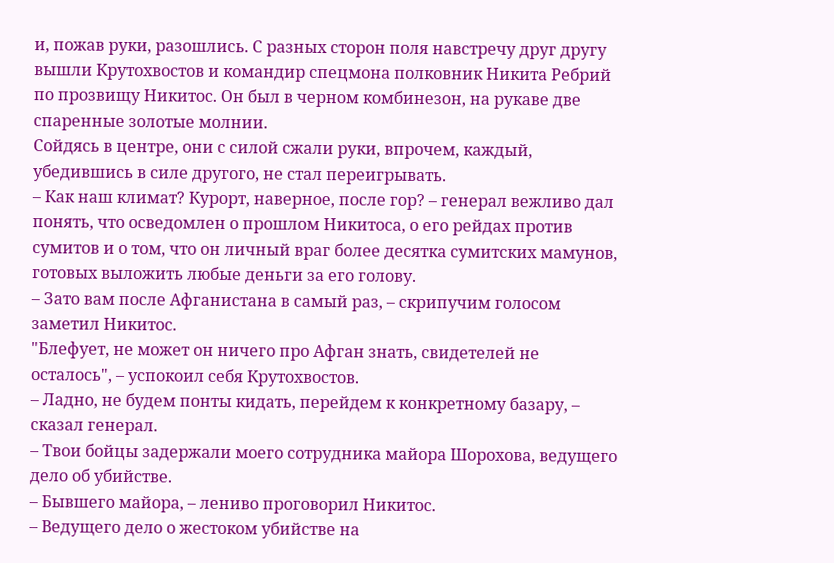и, пожав руки, разошлись. С разных сторон поля навстречу друг другу вышли Крутохвостов и командир спецмона полковник Никита Ребрий по прозвищу Никитос. Он был в черном комбинезон, на рукаве две спаренные золотые молнии.
Сойдясь в центре, они с силой сжали руки, впрочем, каждый, убедившись в силе другого, не стал переигрывать.
– Как наш климат? Курорт, наверное, после гор? – генерал вежливо дал понять, что осведомлен о прошлом Никитоса, о его рейдах против сумитов и о том, что он личный враг более десятка сумитских мамунов, готовых выложить любые деньги за его голову.
– Зато вам после Афганистана в самый раз, – скрипучим голосом заметил Никитос.
"Блефует, не может он ничего про Афган знать, свидетелей не осталось", – успокоил себя Крутохвостов.
– Ладно, не будем понты кидать, перейдем к конкретному базару, – сказал генерал.
– Твои бойцы задержали моего сотрудника майора Шорохова, ведущего дело об убийстве.
– Бывшего майора, – лениво проговорил Никитос.
– Ведущего дело о жестоком убийстве на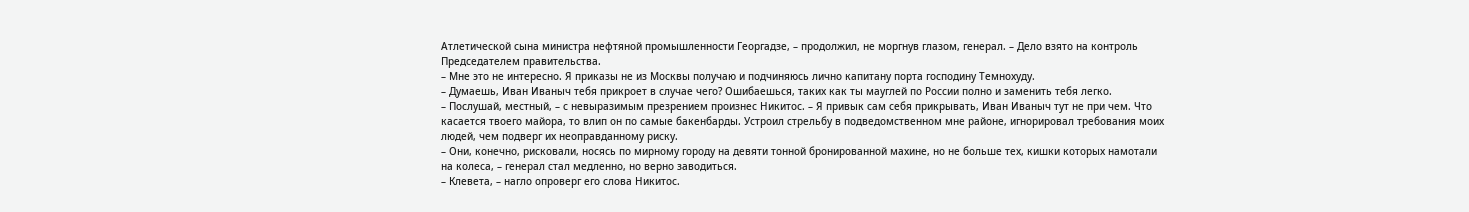Атлетической сына министра нефтяной промышленности Георгадзе, – продолжил, не моргнув глазом, генерал. – Дело взято на контроль Председателем правительства.
– Мне это не интересно. Я приказы не из Москвы получаю и подчиняюсь лично капитану порта господину Темнохуду.
– Думаешь, Иван Иваныч тебя прикроет в случае чего? Ошибаешься, таких как ты мауглей по России полно и заменить тебя легко.
– Послушай, местный, – с невыразимым презрением произнес Никитос. – Я привык сам себя прикрывать, Иван Иваныч тут не при чем. Что касается твоего майора, то влип он по самые бакенбарды. Устроил стрельбу в подведомственном мне районе, игнорировал требования моих людей, чем подверг их неоправданному риску.
– Они, конечно, рисковали, носясь по мирному городу на девяти тонной бронированной махине, но не больше тех, кишки которых намотали на колеса, – генерал стал медленно, но верно заводиться.
– Клевета, – нагло опроверг его слова Никитос.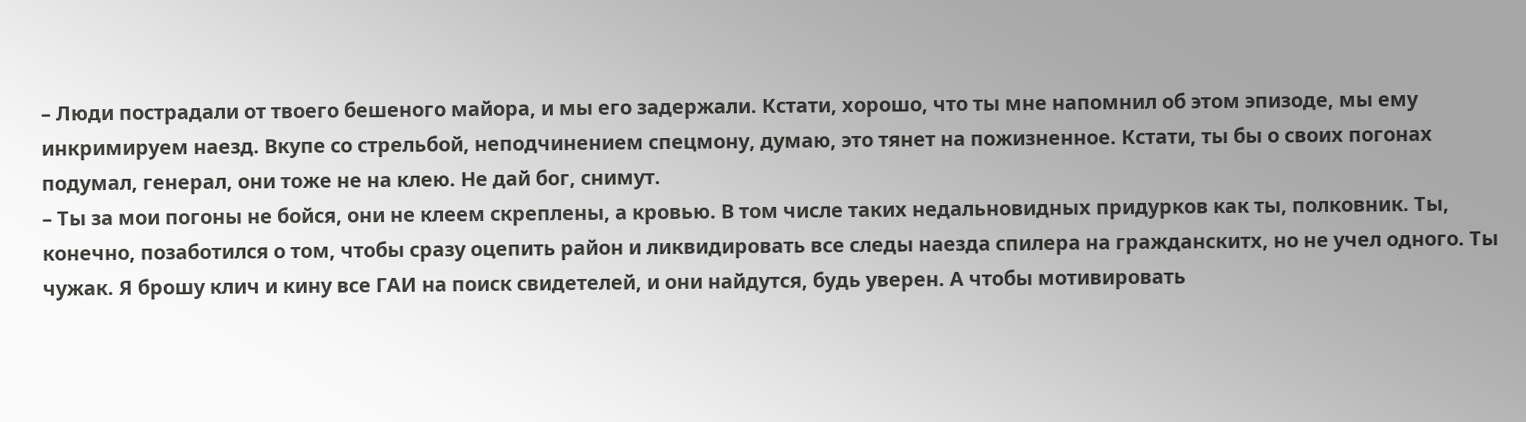– Люди пострадали от твоего бешеного майора, и мы его задержали. Кстати, хорошо, что ты мне напомнил об этом эпизоде, мы ему инкримируем наезд. Вкупе со стрельбой, неподчинением спецмону, думаю, это тянет на пожизненное. Кстати, ты бы о своих погонах подумал, генерал, они тоже не на клею. Не дай бог, снимут.
– Ты за мои погоны не бойся, они не клеем скреплены, а кровью. В том числе таких недальновидных придурков как ты, полковник. Ты, конечно, позаботился о том, чтобы сразу оцепить район и ликвидировать все следы наезда спилера на гражданскитх, но не учел одного. Ты чужак. Я брошу клич и кину все ГАИ на поиск свидетелей, и они найдутся, будь уверен. А чтобы мотивировать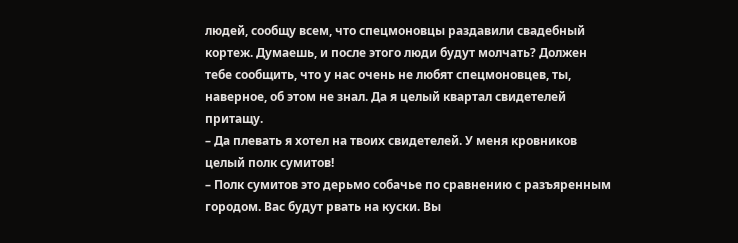людей, сообщу всем, что спецмоновцы раздавили свадебный кортеж. Думаешь, и после этого люди будут молчать? Должен тебе сообщить, что у нас очень не любят спецмоновцев, ты, наверное, об этом не знал. Да я целый квартал свидетелей притащу.
– Да плевать я хотел на твоих свидетелей. У меня кровников целый полк сумитов!
– Полк сумитов это дерьмо собачье по сравнению с разъяренным городом. Вас будут рвать на куски. Вы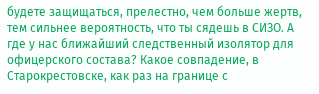будете защищаться, прелестно, чем больше жертв, тем сильнее вероятность, что ты сядешь в СИЗО. А где у нас ближайший следственный изолятор для офицерского состава? Какое совпадение, в Старокрестовске, как раз на границе с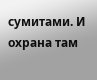сумитами. И охрана там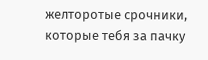желторотые срочники, которые тебя за пачку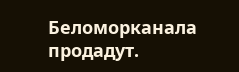Беломорканала продадут.